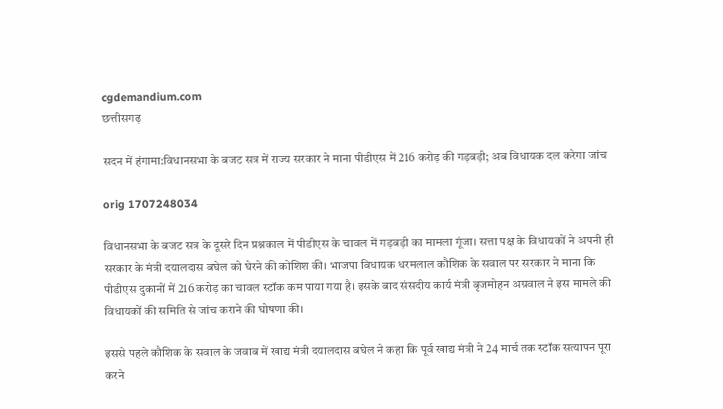cgdemandium.com
छत्तीसगढ़

सदन में हंगामा:विधानसभा के बजट सत्र में राज्य सरकार ने माना पीडीएस में 216 करोड़ की गड़बड़ी; अब विधायक दल करेगा जांच

orig 1707248034

विधानसभा के बजट सत्र के दूसरे दिन प्रश्नकाल में पीडीएस के चावल में गड़बड़ी का मामला गूंजा। सत्ता पक्ष के विधायकों ने अपनी ही सरकार के मंत्री दयालदास बघेल को घेरने की कोशिश की। भाजपा विधायक धरमलाल कौशिक के सवाल पर सरकार ने माना कि पीडीएस दुकानों में 216 करोड़ का चावल स्टॉक कम पाया गया है। इसके बाद संसदीय कार्य मंत्री बृजमोहन अग्रवाल ने इस मामले की विधायकों की समिति से जांच कराने की घोषणा की।

इससे पहले कौशिक के सवाल के जवाब में खाद्य मंत्री दयालदास बघेल ने कहा कि पूर्व खाद्य मंत्री ने 24 मार्च तक स्टॉक सत्यापन पूरा करने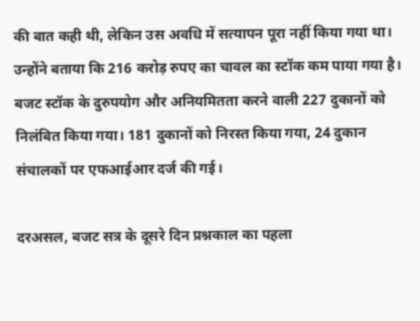की बात कही थी, लेकिन उस अवधि में सत्यापन पूरा नहीं किया गया था। उन्होंने बताया कि 216 करोड़ रुपए का चावल का स्टॉक कम पाया गया है। बजट स्टॉक के दुरुपयोग और अनियमितता करने वाली 227 दुकानों को निलंबित किया गया। 181 दुकानों को निरस्त किया गया, 24 दुकान संचालकों पर एफआईआर दर्ज की गई।

दरअसल, बजट सत्र के दूसरे दिन प्रश्नकाल का पहला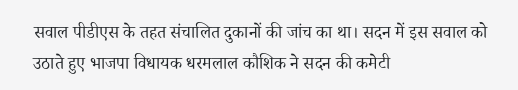सवाल पीडीएस के तहत संचालित दुकानों की जांच का था। सदन में इस सवाल को उठाते हुए भाजपा विधायक धरमलाल कौशिक ने सदन की कमेटी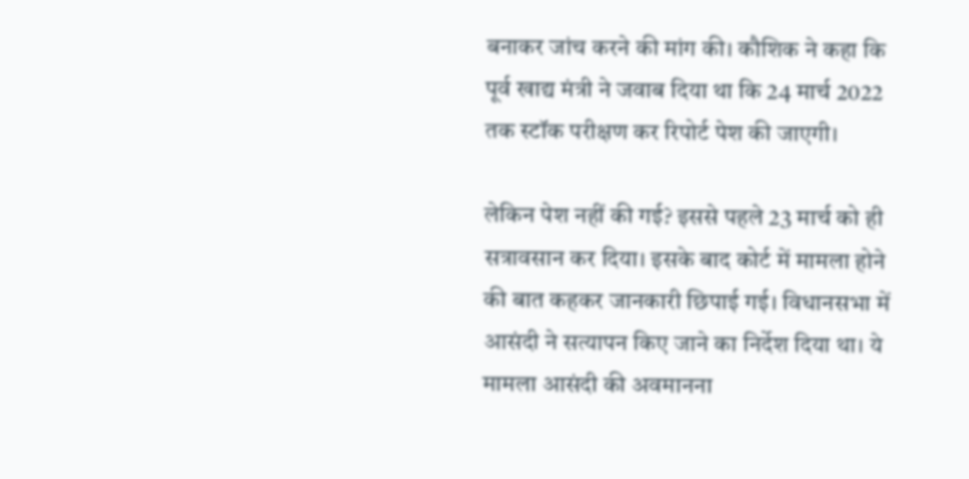बनाकर जांच करने की मांग की। कौशिक ने कहा कि पूर्व खाद्य मंत्री ने जवाब दिया था कि 24 मार्च 2022 तक स्टॉक परीक्षण कर रिपोर्ट पेश की जाएगी।

लेकिन पेश नहीं की गई? इससे पहले 23 मार्च को ही सत्रावसान कर दिया। इसके बाद कोर्ट में मामला होने की बात कहकर जानकारी छिपाई गई। विधानसभा में आसंदी ने सत्यापन किए जाने का निर्देश दिया था। ये मामला आसंदी की अवमानना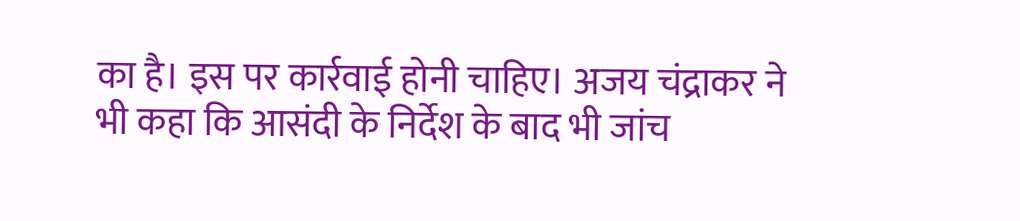का है। इस पर कार्रवाई होनी चाहिए। अजय चंद्राकर ने भी कहा कि आसंदी के निर्देश के बाद भी जांच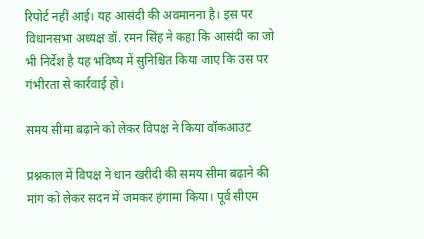रिपोर्ट नहीं आई। यह आसंदी की अवमानना है। इस पर विधानसभा अध्यक्ष डॉ. रमन सिंह ने कहा कि आसंदी का जो भी निर्देश है यह भविष्य में सुनिश्चित किया जाए कि उस पर गंभीरता से कार्रवाई हो।

समय सीमा बढ़ाने को लेकर विपक्ष ने किया वॉकआउट

प्रश्नकाल में विपक्ष ने धान खरीदी की समय सीमा बढ़ाने की मांग को लेकर सदन में जमकर हंगामा किया। पूर्व सीएम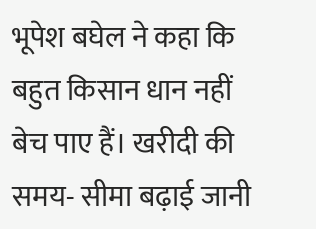भूपेश बघेल ने कहा कि बहुत किसान धान नहीं बेच पाए हैं। खरीदी की समय- सीमा बढ़ाई जानी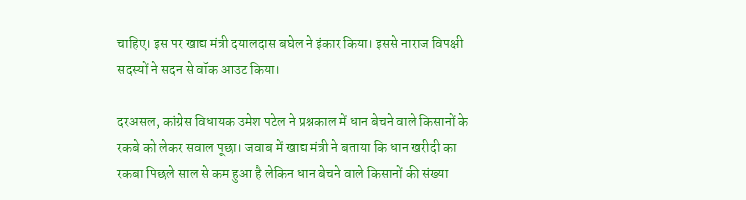चाहिए। इस पर खाद्य मंत्री दयालदास बघेल ने इंकार किया। इससे नाराज विपक्षी सदस्यों ने सदन से वॉक आउट किया।

दरअसल, कांग्रेस विधायक उमेश पटेल ने प्रश्नकाल में धान बेचने वाले किसानों के रकबे को लेकर सवाल पूछा। जवाब में खाद्य मंत्री ने बताया कि धान खरीदी का रकबा पिछले साल से कम हुआ है लेकिन धान बेचने वाले किसानों की संख्या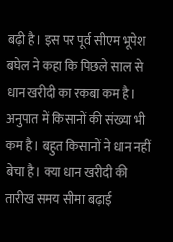बढ़ी है। इस पर पूर्व सीएम भूपेश बघेल ने कहा कि पिछले साल से धान खरीदी का रकबा कम है। अनुपात में किसानों की संख्या भी कम है। बहुत किसानों ने धान नहीं बेचा है। क्या धान खरीदी की तारीख समय सीमा बढ़ाई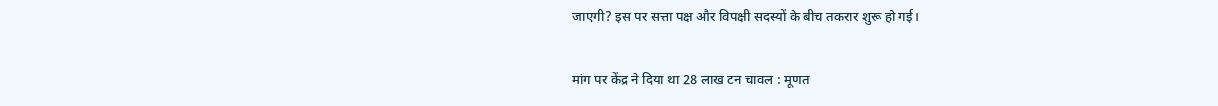जाएगी? इस पर सत्ता पक्ष और विपक्षी सदस्यों के बीच तकरार शुरू हो गई।

मांग पर केंद्र ने दिया था 28 लाख टन चावल : मूणत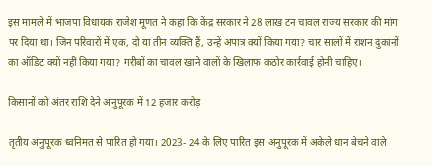इस मामले में भाजपा विधायक राजेश मूणत ने कहा कि केंद्र सरकार ने 28 लाख टन चावल राज्य सरकार की मांग पर दिया था। जिन परिवारों में एक, दो या तीन व्यक्ति हैं, उन्हें अपात्र क्यों किया गया? चार सालों में राशन दुकानों का ऑडिट क्यों नहीं किया गया? गरीबों का चावल खाने वालों के खिलाफ कठोर कार्रवाई होनी चाहिए।

किसानों को अंतर राशि देने अनुपूरक में 12 हजार करोड़

तृतीय अनुपूरक ध्वनिमत से पारित हो गया। 2023- 24 के लिए पारित इस अनुपूरक में अकेले धान बेचने वाले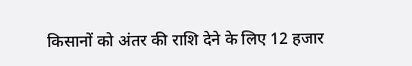किसानों को अंतर की राशि देने के लिए 12 हजार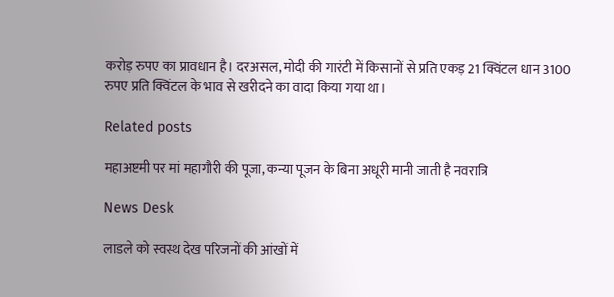करोड़ रुपए का प्रावधान है। दरअसल, मोदी की गारंटी में किसानों से प्रति एकड़ 21 क्विंटल धान 3100 रुपए प्रति क्विंटल के भाव से खरीदने का वादा किया गया था।

Related posts

महाअष्टमी पर मां महागौरी की पूजा, कन्या पूजन के बिना अधूरी मानी जाती है नवरात्रि

News Desk

लाडले को स्वस्थ देख परिजनों की आंखों में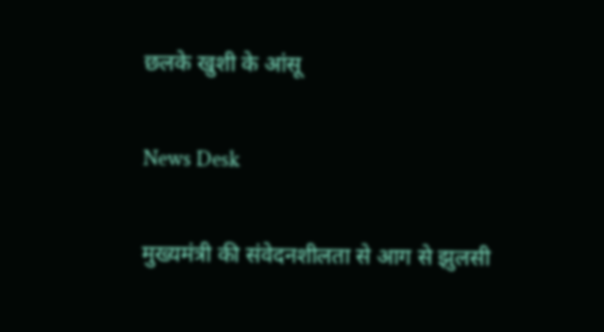छलके खुशी के आंसू

News Desk

मुख्यमंत्री की संवेदनशीलता से आग से झुलसी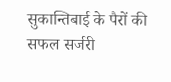सुकान्तिबाई के पैरों की सफल सर्जरी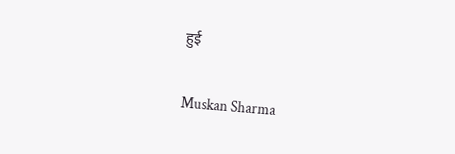हुई

Muskan Sharma